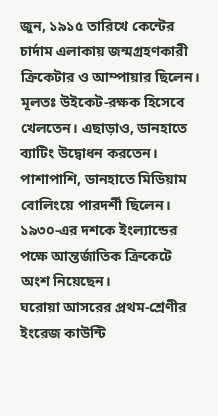জুন, ১৯১৫ তারিখে কেন্টের চার্দাম এলাকায় জন্মগ্রহণকারী ক্রিকেটার ও আম্পায়ার ছিলেন। মূলতঃ উইকেট-রক্ষক হিসেবে খেলতেন। এছাড়াও, ডানহাতে ব্যাটিং উদ্বোধন করতেন। পাশাপাশি, ডানহাতে মিডিয়াম বোলিংয়ে পারদর্শী ছিলেন। ১৯৩০-এর দশকে ইংল্যান্ডের পক্ষে আন্তর্জাতিক ক্রিকেটে অংশ নিয়েছেন।
ঘরোয়া আসরের প্রথম-শ্রেণীর ইংরেজ কাউন্টি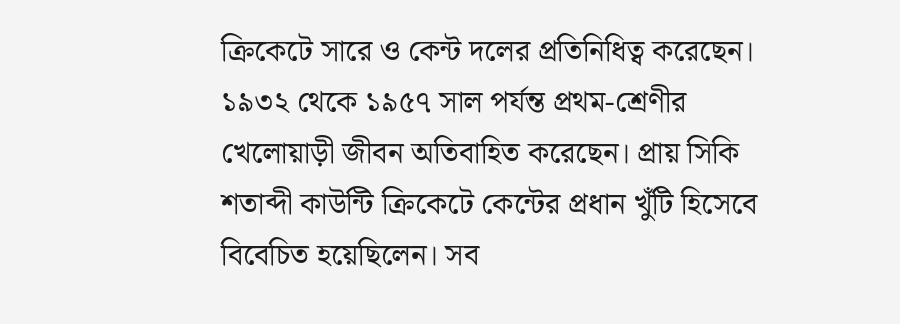ক্রিকেটে সারে ও কেন্ট দলের প্রতিনিধিত্ব করেছেন। ১৯৩২ থেকে ১৯৫৭ সাল পর্যন্ত প্রথম-শ্রেণীর খেলোয়াড়ী জীবন অতিবাহিত করেছেন। প্রায় সিকি শতাব্দী কাউন্টি ক্রিকেটে কেন্টের প্রধান খুঁটি হিসেবে বিবেচিত হয়েছিলেন। সব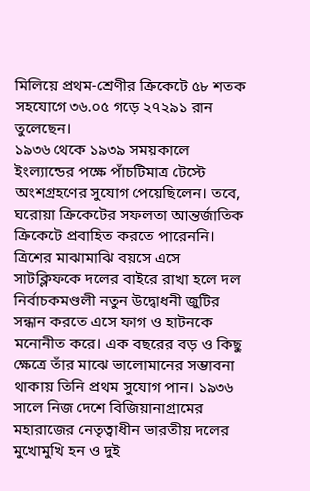মিলিয়ে প্রথম-শ্রেণীর ক্রিকেটে ৫৮ শতক সহযোগে ৩৬.০৫ গড়ে ২৭২৯১ রান তুলেছেন।
১৯৩৬ থেকে ১৯৩৯ সময়কালে ইংল্যান্ডের পক্ষে পাঁচটিমাত্র টেস্টে অংশগ্রহণের সুযোগ পেয়েছিলেন। তবে, ঘরোয়া ক্রিকেটের সফলতা আন্তর্জাতিক ক্রিকেটে প্রবাহিত করতে পারেননি। ত্রিশের মাঝামাঝি বয়সে এসে সাটক্লিফকে দলের বাইরে রাখা হলে দল নির্বাচকমণ্ডলী নতুন উদ্বোধনী জুটির সন্ধান করতে এসে ফাগ ও হাটনকে মনোনীত করে। এক বছরের বড় ও কিছু ক্ষেত্রে তাঁর মাঝে ভালোমানের সম্ভাবনা থাকায় তিনি প্রথম সুযোগ পান। ১৯৩৬ সালে নিজ দেশে বিজিয়ানাগ্রামের মহারাজের নেতৃত্বাধীন ভারতীয় দলের মুখোমুখি হন ও দুই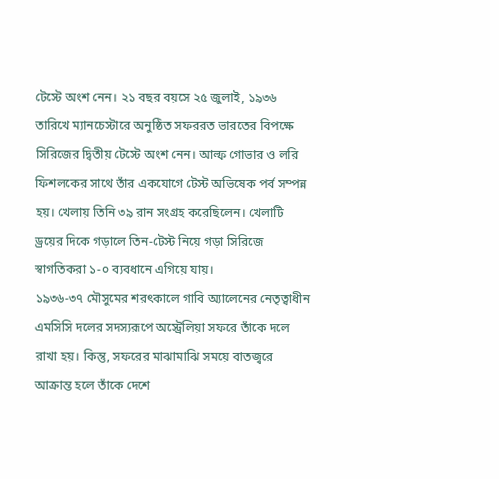টেস্টে অংশ নেন। ২১ বছর বয়সে ২৫ জুলাই, ১৯৩৬ তারিখে ম্যানচেস্টারে অনুষ্ঠিত সফররত ভারতের বিপক্ষে সিরিজের দ্বিতীয় টেস্টে অংশ নেন। আল্ফ গোভার ও লরি ফিশলকের সাথে তাঁর একযোগে টেস্ট অভিষেক পর্ব সম্পন্ন হয়। খেলায় তিনি ৩৯ রান সংগ্রহ করেছিলেন। খেলাটি ড্রয়ের দিকে গড়ালে তিন-টেস্ট নিয়ে গড়া সিরিজে স্বাগতিকরা ১-০ ব্যবধানে এগিয়ে যায়।
১৯৩৬-৩৭ মৌসুমের শরৎকালে গাবি অ্যালেনের নেতৃত্বাধীন এমসিসি দলের সদস্যরূপে অস্ট্রেলিয়া সফরে তাঁকে দলে রাখা হয়। কিন্তু, সফরের মাঝামাঝি সময়ে বাতজ্বরে আক্রান্ত হলে তাঁকে দেশে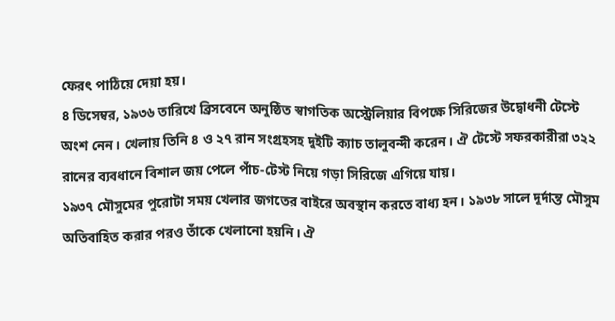ফেরৎ পাঠিয়ে দেয়া হয়।
৪ ডিসেম্বর, ১৯৩৬ তারিখে ব্রিসবেনে অনুষ্ঠিত স্বাগতিক অস্ট্রেলিয়ার বিপক্ষে সিরিজের উদ্বোধনী টেস্টে অংশ নেন। খেলায় তিনি ৪ ও ২৭ রান সংগ্রহসহ দুইটি ক্যাচ তালুবন্দী করেন। ঐ টেস্টে সফরকারীরা ৩২২ রানের ব্যবধানে বিশাল জয় পেলে পাঁচ-টেস্ট নিয়ে গড়া সিরিজে এগিয়ে যায়।
১৯৩৭ মৌসুমের পুরোটা সময় খেলার জগতের বাইরে অবস্থান করতে বাধ্য হন। ১৯৩৮ সালে দূর্দান্ত মৌসুম অতিবাহিত করার পরও তাঁকে খেলানো হয়নি। ঐ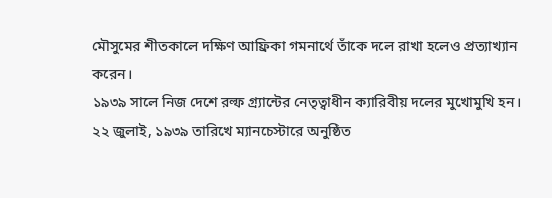মৌসুমের শীতকালে দক্ষিণ আফ্রিকা গমনার্থে তাঁকে দলে রাখা হলেও প্রত্যাখ্যান করেন।
১৯৩৯ সালে নিজ দেশে রল্ফ গ্র্যান্টের নেতৃত্বাধীন ক্যারিবীয় দলের মুখোমুখি হন। ২২ জুলাই, ১৯৩৯ তারিখে ম্যানচেস্টারে অনুষ্ঠিত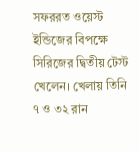সফররত ওয়েস্ট ইন্ডিজের বিপক্ষে সিরিজের দ্বিতীয় টেস্ট খেলেন। খেলায় তিনি ৭ ও ৩২ রান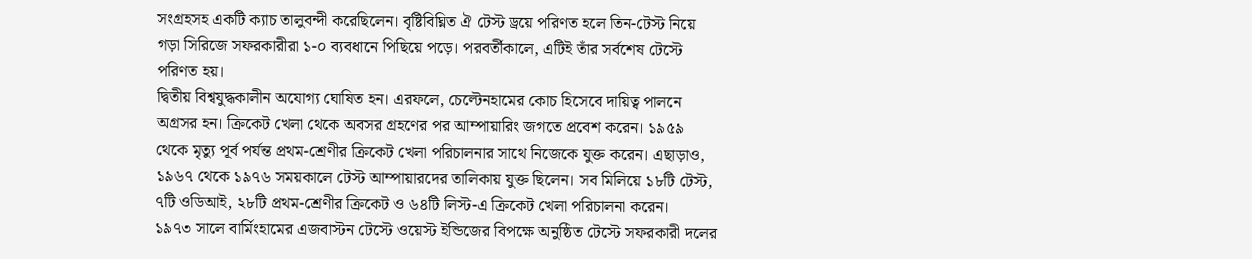সংগ্রহসহ একটি ক্যাচ তালুবন্দী করেছিলেন। বৃষ্টিবিঘ্নিত ঐ টেস্ট ড্রয়ে পরিণত হলে তিন-টেস্ট নিয়ে গড়া সিরিজে সফরকারীরা ১-০ ব্যবধানে পিছিয়ে পড়ে। পরবর্তীকালে, এটিই তাঁর সর্বশেষ টেস্টে পরিণত হয়।
দ্বিতীয় বিশ্বযুদ্ধকালীন অযোগ্য ঘোষিত হন। এরফলে, চেল্টেনহামের কোচ হিসেবে দায়িত্ব পালনে অগ্রসর হন। ক্রিকেট খেলা থেকে অবসর গ্রহণের পর আম্পায়ারিং জগতে প্রবেশ করেন। ১৯৫৯ থেকে মৃত্যু পূর্ব পর্যন্ত প্রথম-শ্রেণীর ক্রিকেট খেলা পরিচালনার সাথে নিজেকে যুক্ত করেন। এছাড়াও, ১৯৬৭ থেকে ১৯৭৬ সময়কালে টেস্ট আম্পায়ারদের তালিকায় যুক্ত ছিলেন। সব মিলিয়ে ১৮টি টেস্ট, ৭টি ওডিআই, ২৮টি প্রথম-শ্রেণীর ক্রিকেট ও ৬৪টি লিস্ট-এ ক্রিকেট খেলা পরিচালনা করেন।
১৯৭৩ সালে বার্মিংহামের এজবাস্টন টেস্টে ওয়েস্ট ইন্ডিজের বিপক্ষে অনুষ্ঠিত টেস্টে সফরকারী দলের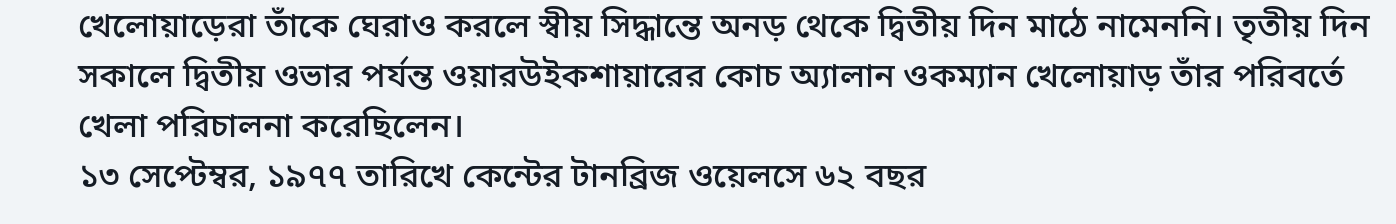খেলোয়াড়েরা তাঁকে ঘেরাও করলে স্বীয় সিদ্ধান্তে অনড় থেকে দ্বিতীয় দিন মাঠে নামেননি। তৃতীয় দিন সকালে দ্বিতীয় ওভার পর্যন্ত ওয়ারউইকশায়ারের কোচ অ্যালান ওকম্যান খেলোয়াড় তাঁর পরিবর্তে খেলা পরিচালনা করেছিলেন।
১৩ সেপ্টেম্বর, ১৯৭৭ তারিখে কেন্টের টানব্রিজ ওয়েলসে ৬২ বছর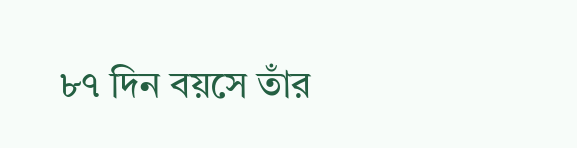৮৭ দিন বয়সে তাঁর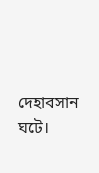দেহাবসান ঘটে।